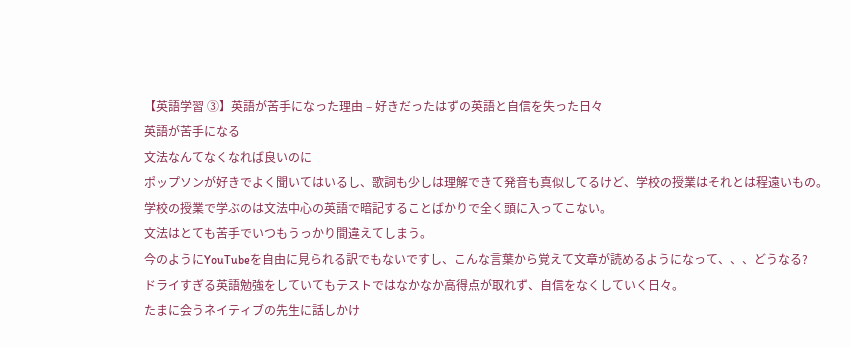【英語学習 ③】英語が苦手になった理由 – 好きだったはずの英語と自信を失った日々
英語が苦手になる
文法なんてなくなれば良いのに
ポップソンが好きでよく聞いてはいるし、歌詞も少しは理解できて発音も真似してるけど、学校の授業はそれとは程遠いもの。
学校の授業で学ぶのは文法中心の英語で暗記することばかりで全く頭に入ってこない。
文法はとても苦手でいつもうっかり間違えてしまう。
今のようにYouTubeを自由に見られる訳でもないですし、こんな言葉から覚えて文章が読めるようになって、、、どうなる?
ドライすぎる英語勉強をしていてもテストではなかなか高得点が取れず、自信をなくしていく日々。
たまに会うネイティブの先生に話しかけ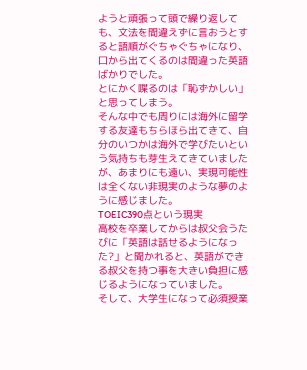ようと頑張って頭で繰り返しても、文法を間違えずに言おうとすると語順がぐちゃぐちゃになり、口から出てくるのは間違った英語ばかりでした。
とにかく喋るのは「恥ずかしい」と思ってしまう。
そんな中でも周りには海外に留学する友達もちらほら出てきて、自分のいつかは海外で学びたいという気持ちも芽生えてきていましたが、あまりにも遠い、実現可能性は全くない非現実のような夢のように感じました。
TOEIC390点という現実
高校を卒業してからは叔父会うたびに「英語は話せるようになった?」と聞かれると、英語ができる叔父を持つ事を大きい負担に感じるようになっていました。
そして、大学生になって必須授業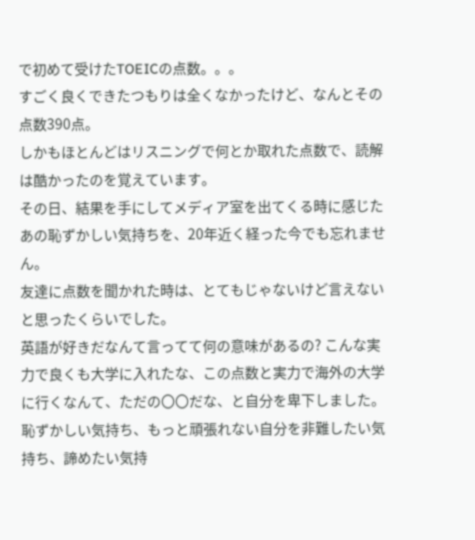で初めて受けたTOEICの点数。。。
すごく良くできたつもりは全くなかったけど、なんとその点数390点。
しかもほとんどはリスニングで何とか取れた点数で、読解は酷かったのを覚えています。
その日、結果を手にしてメディア室を出てくる時に感じたあの恥ずかしい気持ちを、20年近く経った今でも忘れません。
友達に点数を聞かれた時は、とてもじゃないけど言えないと思ったくらいでした。
英語が好きだなんて言ってて何の意味があるの? こんな実力で良くも大学に入れたな、この点数と実力で海外の大学に行くなんて、ただの〇〇だな、と自分を卑下しました。
恥ずかしい気持ち、もっと頑張れない自分を非難したい気持ち、諦めたい気持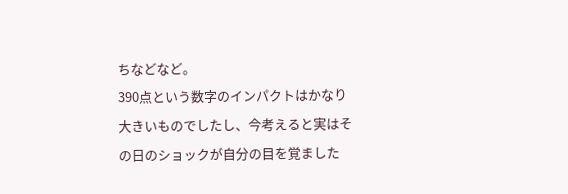ちなどなど。
390点という数字のインパクトはかなり大きいものでしたし、今考えると実はその日のショックが自分の目を覚ました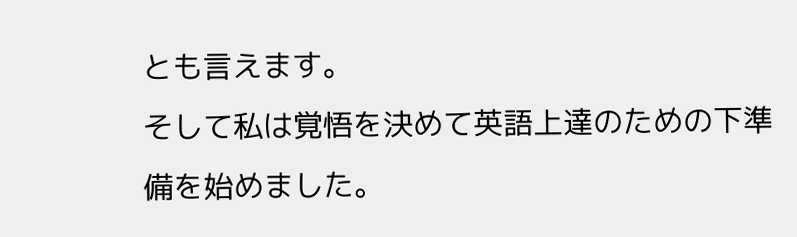とも言えます。
そして私は覚悟を決めて英語上達のための下準備を始めました。